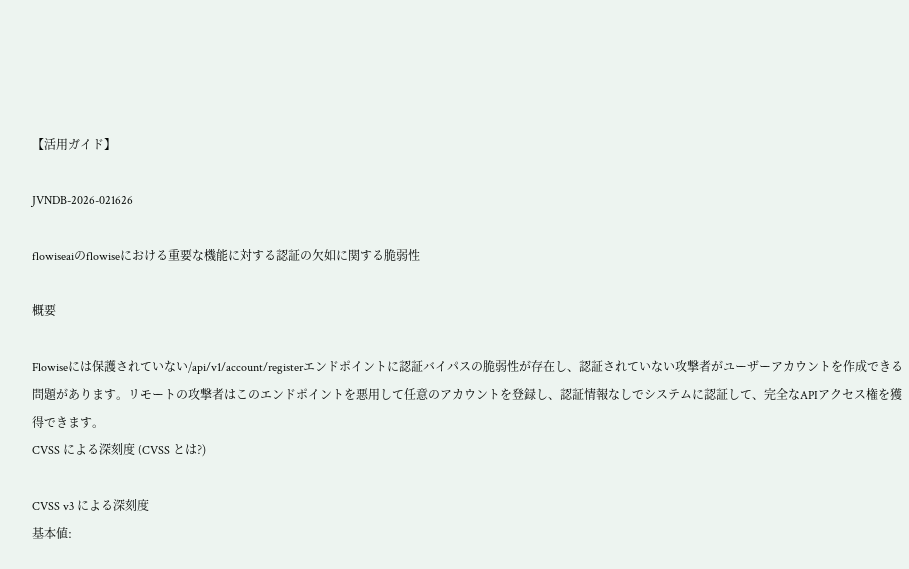【活用ガイド】

JVNDB-2026-021626

flowiseaiのflowiseにおける重要な機能に対する認証の欠如に関する脆弱性

概要

Flowiseには保護されていない/api/v1/account/registerエンドポイントに認証バイパスの脆弱性が存在し、認証されていない攻撃者がユーザーアカウントを作成できる問題があります。リモートの攻撃者はこのエンドポイントを悪用して任意のアカウントを登録し、認証情報なしでシステムに認証して、完全なAPIアクセス権を獲得できます。
CVSS による深刻度 (CVSS とは?)

CVSS v3 による深刻度
基本値: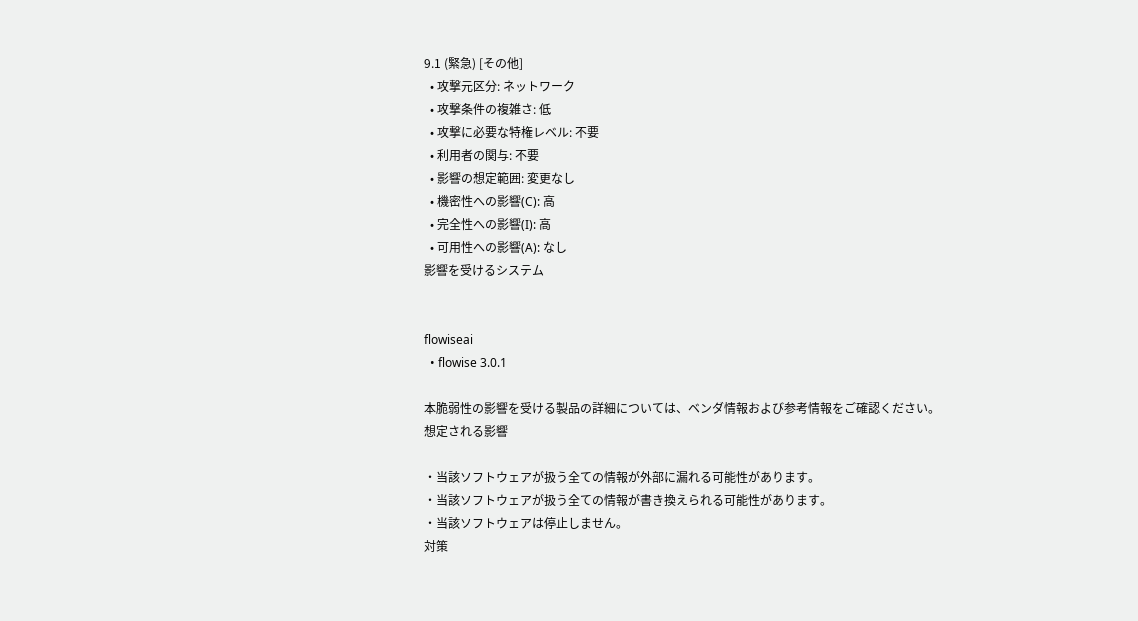9.1 (緊急) [その他]
  • 攻撃元区分: ネットワーク
  • 攻撃条件の複雑さ: 低
  • 攻撃に必要な特権レベル: 不要
  • 利用者の関与: 不要
  • 影響の想定範囲: 変更なし
  • 機密性への影響(C): 高
  • 完全性への影響(I): 高
  • 可用性への影響(A): なし
影響を受けるシステム


flowiseai
  • flowise 3.0.1

本脆弱性の影響を受ける製品の詳細については、ベンダ情報および参考情報をご確認ください。
想定される影響

・当該ソフトウェアが扱う全ての情報が外部に漏れる可能性があります。
・当該ソフトウェアが扱う全ての情報が書き換えられる可能性があります。
・当該ソフトウェアは停止しません。
対策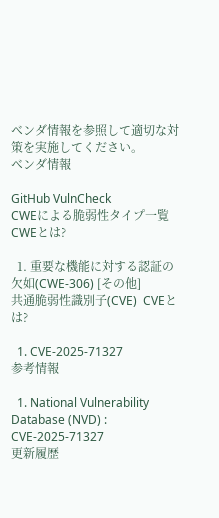ベンダ情報を参照して適切な対策を実施してください。
ベンダ情報

GitHub VulnCheck
CWEによる脆弱性タイプ一覧  CWEとは?

  1. 重要な機能に対する認証の欠如(CWE-306) [その他]
共通脆弱性識別子(CVE)  CVEとは?

  1. CVE-2025-71327
参考情報

  1. National Vulnerability Database (NVD) : CVE-2025-71327
更新履歴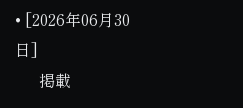• [2026年06月30日]
      掲載